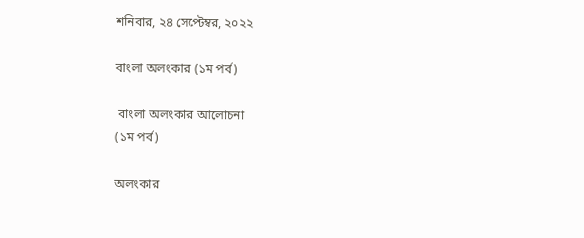শনিবার, ২৪ সেপ্টেম্বর, ২০২২

বাংলা অলংকার (১ম পর্ব)

 বাংলা অলংকার আলোচনা
(১ম পর্ব)

অলংকার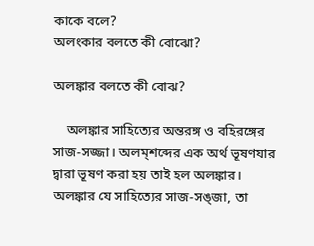কাকে বলে?
অলংকার বলতে কী বোঝো?

অলঙ্কার বলতে কী বোঝ?

    অলঙ্কার সাহিত্যের অন্তরঙ্গ ও বহিরঙ্গের সাজ-সজ্জা। অলম্‌শব্দের এক অর্থ ভূষণযার দ্বারা ভূষণ করা হয় তাই হল অলঙ্কার। অলঙ্কার যে সাহিত্যের সাজ-সঙ্জা, তা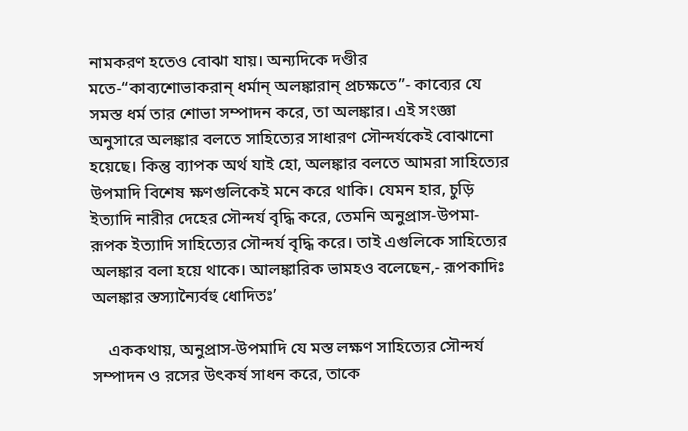নামকরণ হতেও বোঝা যায়। অন্যদিকে দণ্ডীর মতে-“কাব্যশোভাকরান্‌ ধর্মান্‌ অলঙ্কারান্‌ প্রচক্ষতে”- কাব্যের যে সমস্ত ধর্ম তার শোভা সম্পাদন করে, তা অলঙ্কার। এই সংজ্ঞা অনুসারে অলঙ্কার বলতে সাহিত্যের সাধারণ সৌন্দর্যকেই বোঝানো হয়েছে। কিন্তু ব্যাপক অর্থ যাই হো, অলঙ্কার বলতে আমরা সাহিত্যের উপমাদি বিশেষ ক্ষণগুলিকেই মনে করে থাকি। যেমন হার, চুড়ি ইত্যাদি নারীর দেহের সৌন্দর্য বৃদ্ধি করে, তেমনি অনুপ্রাস-উপমা-রূপক ইত্যাদি সাহিত্যের সৌন্দর্য বৃদ্ধি করে। তাই এগুলিকে সাহিত্যের অলঙ্কার বলা হয়ে থাকে। আলঙ্কারিক ভামহও বলেছেন,- রূপকাদিঃ অলঙ্কার স্তস্যান্যৈর্বহু ধোদিতঃ’

    এককথায়, অনুপ্রাস-উপমাদি যে মস্ত লক্ষণ সাহিত্যের সৌন্দর্য সম্পাদন ও রসের উৎকর্ষ সাধন করে, তাকে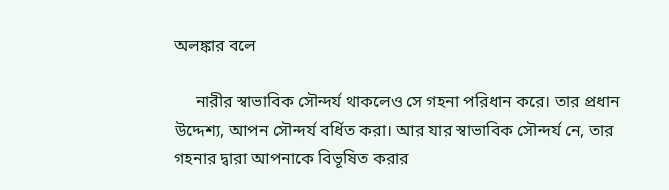অলঙ্কার বলে

     নারীর স্বাভাবিক সৌন্দর্য থাকলেও সে গহনা পরিধান করে। তার প্রধান উদ্দেশ্য, আপন সৌন্দর্য বর্ধিত করা। আর যার স্বাভাবিক সৌন্দর্য নে, তার গহনার দ্বারা আপনাকে বিভূষিত করার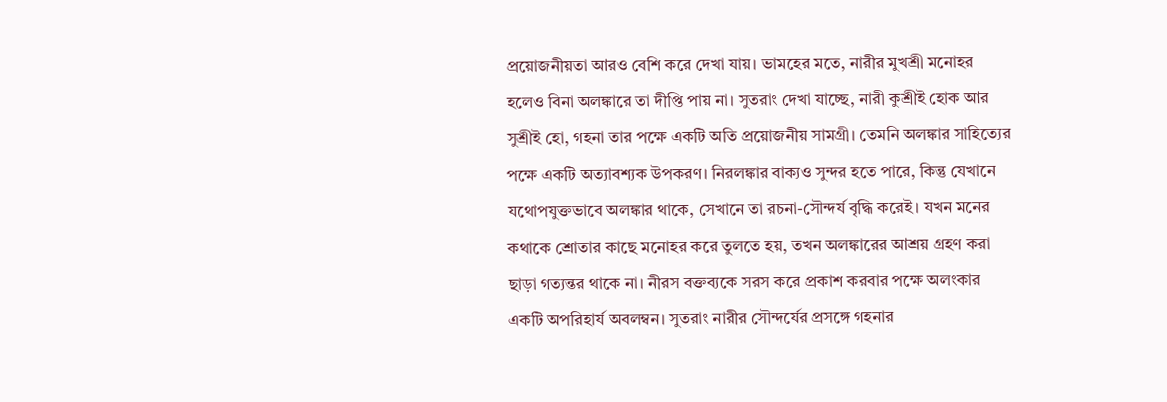প্রয়োজনীয়তা আরও বেশি করে দেখা যায়। ভামহের মতে, নারীর মুখশ্রী মনোহর হলেও বিনা অলঙ্কারে তা দীপ্তি পায় না। সুতরাং দেখা যাচ্ছে, নারী কুশ্রীই হোক আর সুশ্রীই হো, গহনা তার পক্ষে একটি অতি প্রয়োজনীয় সামগ্রী। তেমনি অলঙ্কার সাহিত্যের পক্ষে একটি অত্যাবশ্যক উপকরণ। নিরলঙ্কার বাক্যও সুন্দর হতে পারে, কিন্তু যেখানে যথোপযুক্তভাবে অলঙ্কার থাকে, সেখানে তা রচনা-সৌন্দর্য বৃদ্ধি করেই। যখন মনের কথাকে শ্রোতার কাছে মনোহর করে তুলতে হয়, তখন অলঙ্কারের আশ্রয় গ্রহণ করা ছাড়া গত্যন্তর থাকে না। নীরস বক্তব্যকে সরস করে প্রকাশ করবার পক্ষে অলংকার একটি অপরিহার্য অবলম্বন। সুতরাং নারীর সৌন্দর্যের প্রসঙ্গে গহনার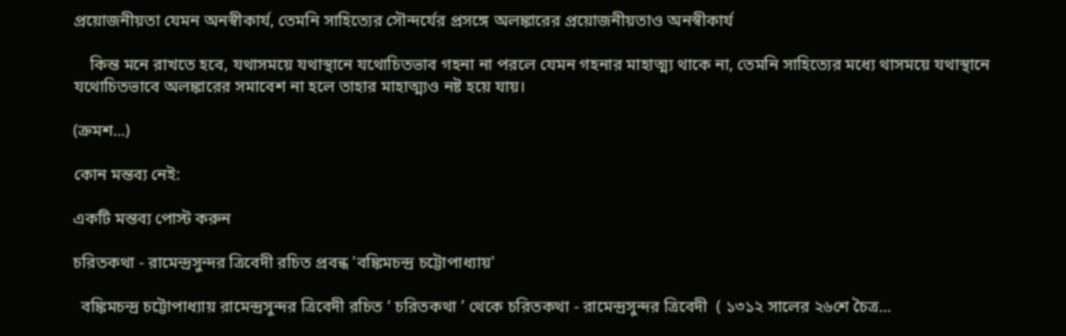প্রয়োজনীয়তা যেমন অনস্বীকার্য, তেমনি সাহিত্যের সৌন্দর্যের প্রসঙ্গে অলঙ্কারের প্রয়োজনীয়তাও অনস্বীকার্য

    কিন্ত মনে রাখতে হবে, যথাসময়ে যথাস্থানে যথোচিতভাব গহনা না পরলে যেমন গহনার মাহাত্ম্য থাকে না, তেমনি সাহিত্যের মধ্যে থাসময়ে যথাস্থানে যথোচিতভাবে অলঙ্কারের সমাবেশ না হলে তাহার মাহাত্ম্যও নষ্ট হয়ে যায়।

(ক্রমশ...)

কোন মন্তব্য নেই:

একটি মন্তব্য পোস্ট করুন

চরিতকথা - রামেন্দ্রসুন্দর ত্রিবেদী রচিত প্রবন্ধ 'বঙ্কিমচন্দ্র চট্টোপাধ্যায়'

  বঙ্কিমচন্দ্র চট্টোপাধ্যায় রামেন্দ্রসুন্দর ত্রিবেদী রচিত ‘ চরিতকথা ’ থেকে চরিতকথা - রামেন্দ্রসুন্দর ত্রিবেদী  ( ১৩১২ সালের ২৬শে চৈত্র...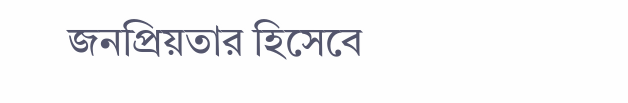জনপ্রিয়তার হিসেবে